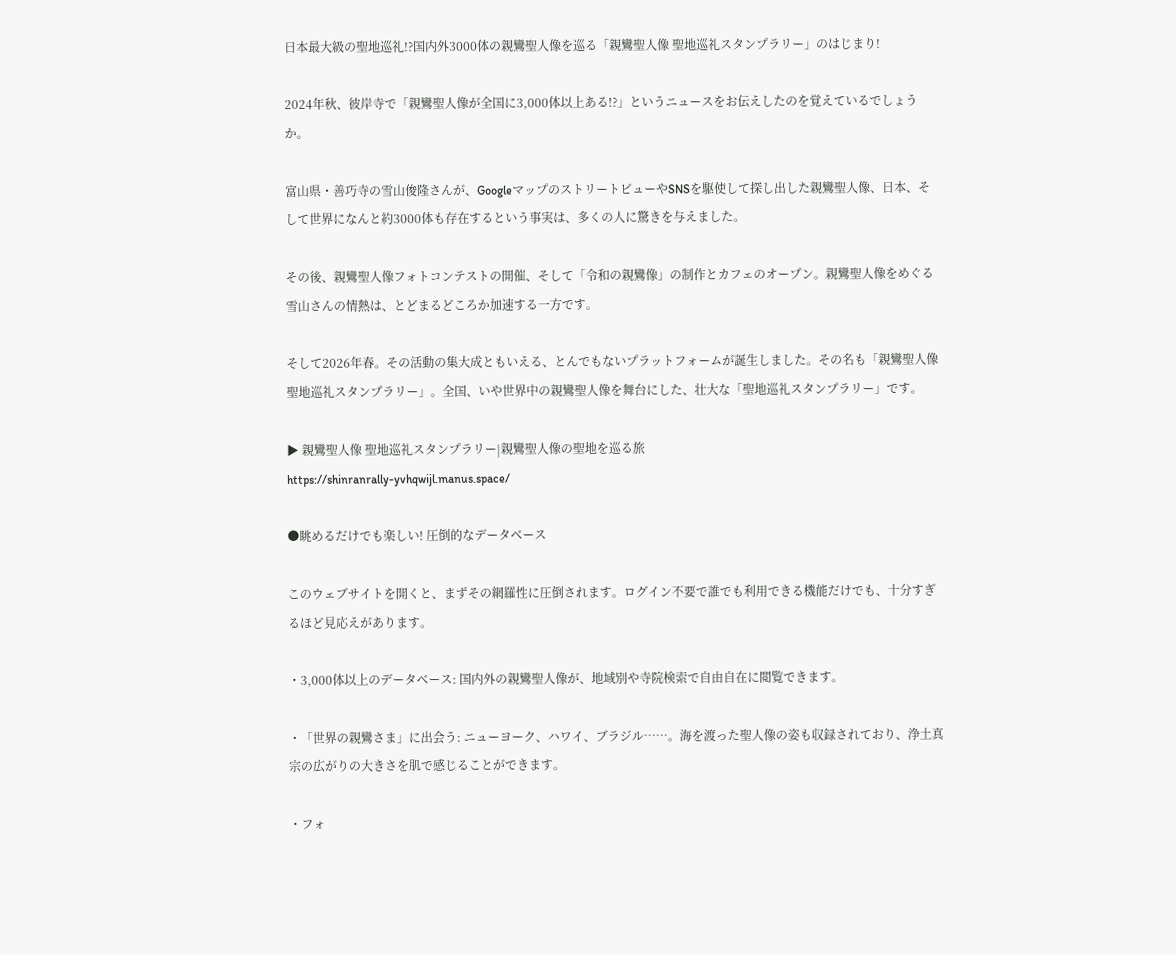日本最大級の聖地巡礼!?国内外3000体の親鸞聖人像を巡る「親鸞聖人像 聖地巡礼スタンプラリー」のはじまり!

2024年秋、彼岸寺で「親鸞聖人像が全国に3,000体以上ある!?」というニュースをお伝えしたのを覚えているでしょうか。

富山県・善巧寺の雪山俊隆さんが、GoogleマップのストリートビューやSNSを駆使して探し出した親鸞聖人像、日本、そして世界になんと約3000体も存在するという事実は、多くの人に驚きを与えました。

その後、親鸞聖人像フォトコンテストの開催、そして「令和の親鸞像」の制作とカフェのオープン。親鸞聖人像をめぐる雪山さんの情熱は、とどまるどころか加速する一方です。

そして2026年春。その活動の集大成ともいえる、とんでもないプラットフォームが誕生しました。その名も「親鸞聖人像 聖地巡礼スタンプラリー」。全国、いや世界中の親鸞聖人像を舞台にした、壮大な「聖地巡礼スタンプラリー」です。

▶ 親鸞聖人像 聖地巡礼スタンプラリー|親鸞聖人像の聖地を巡る旅
https://shinranrally-yvhqwijl.manus.space/

●眺めるだけでも楽しい! 圧倒的なデータベース

このウェブサイトを開くと、まずその網羅性に圧倒されます。ログイン不要で誰でも利用できる機能だけでも、十分すぎるほど見応えがあります。

・3,000体以上のデータベース: 国内外の親鸞聖人像が、地域別や寺院検索で自由自在に閲覧できます。

・「世界の親鸞さま」に出会う: ニューヨーク、ハワイ、ブラジル……。海を渡った聖人像の姿も収録されており、浄土真宗の広がりの大きさを肌で感じることができます。

・フォ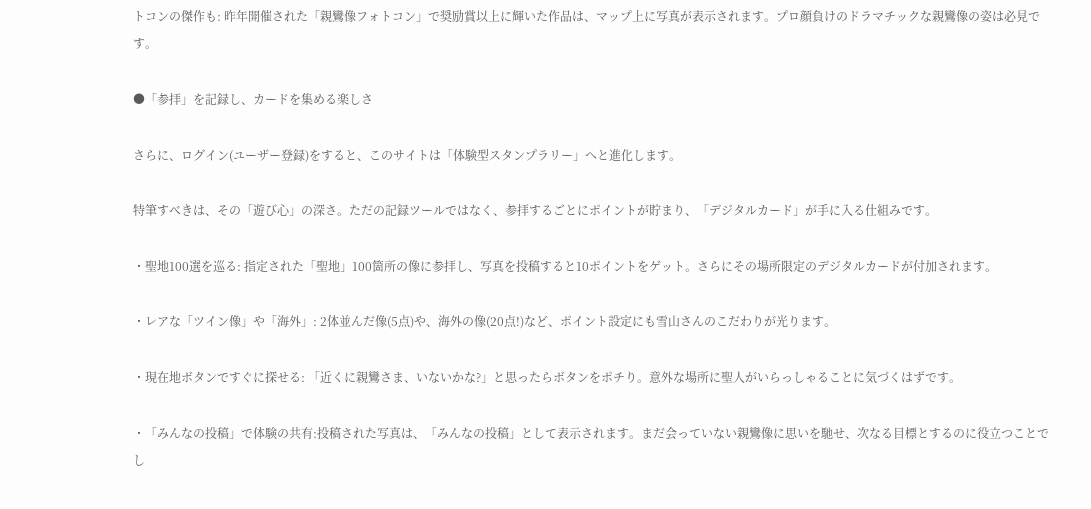トコンの傑作も: 昨年開催された「親鸞像フォトコン」で奨励賞以上に輝いた作品は、マップ上に写真が表示されます。プロ顔負けのドラマチックな親鸞像の姿は必見です。

●「参拝」を記録し、カードを集める楽しさ

さらに、ログイン(ユーザー登録)をすると、このサイトは「体験型スタンプラリー」へと進化します。

特筆すべきは、その「遊び心」の深さ。ただの記録ツールではなく、参拝するごとにポイントが貯まり、「デジタルカード」が手に入る仕組みです。

・聖地100選を巡る: 指定された「聖地」100箇所の像に参拝し、写真を投稿すると10ポイントをゲット。さらにその場所限定のデジタルカードが付加されます。

・レアな「ツイン像」や「海外」: 2体並んだ像(5点)や、海外の像(20点!)など、ポイント設定にも雪山さんのこだわりが光ります。

・現在地ボタンですぐに探せる: 「近くに親鸞さま、いないかな?」と思ったらボタンをポチり。意外な場所に聖人がいらっしゃることに気づくはずです。

・「みんなの投稿」で体験の共有:投稿された写真は、「みんなの投稿」として表示されます。まだ会っていない親鸞像に思いを馳せ、次なる目標とするのに役立つことでし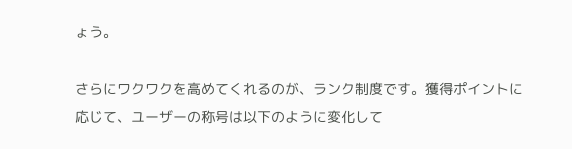ょう。

さらにワクワクを高めてくれるのが、ランク制度です。獲得ポイントに応じて、ユーザーの称号は以下のように変化して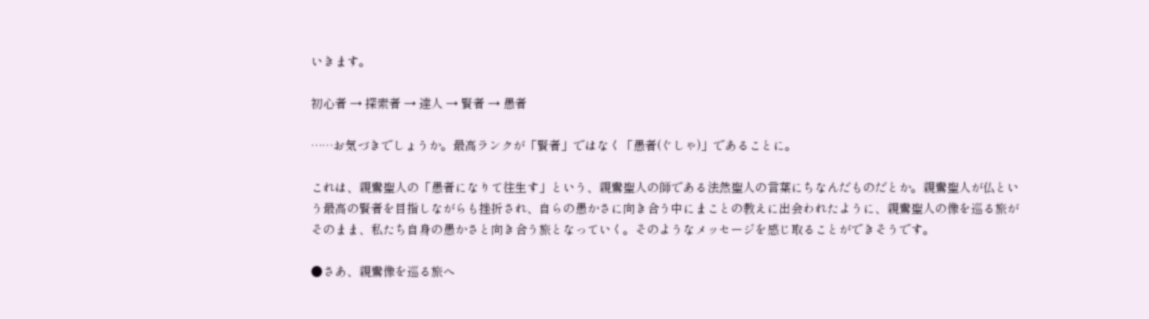いきます。

初心者 → 探索者 → 達人 → 賢者 → 愚者

……お気づきでしょうか。最高ランクが「賢者」ではなく「愚者(ぐしゃ)」であることに。

これは、親鸞聖人の「愚者になりて往生す」という、親鸞聖人の師である法然聖人の言葉にちなんだものだとか。親鸞聖人が仏という最高の賢者を目指しながらも挫折され、自らの愚かさに向き合う中にまことの教えに出会われたように、親鸞聖人の像を巡る旅がそのまま、私たち自身の愚かさと向き合う旅となっていく。そのようなメッセージを感じ取ることができそうです。

●さあ、親鸞像を巡る旅へ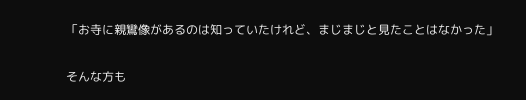「お寺に親鸞像があるのは知っていたけれど、まじまじと見たことはなかった」

そんな方も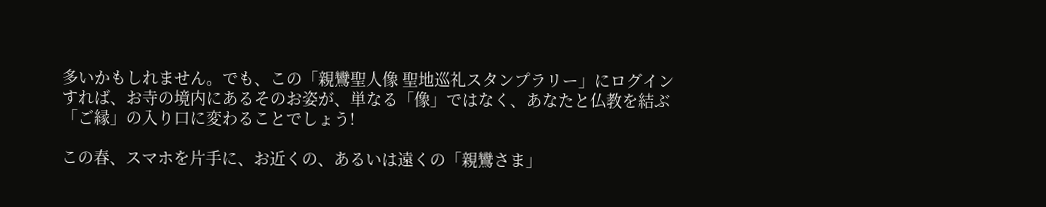多いかもしれません。でも、この「親鸞聖人像 聖地巡礼スタンプラリー」にログインすれば、お寺の境内にあるそのお姿が、単なる「像」ではなく、あなたと仏教を結ぶ「ご縁」の入り口に変わることでしょう!

この春、スマホを片手に、お近くの、あるいは遠くの「親鸞さま」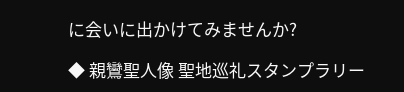に会いに出かけてみませんか?

◆ 親鸞聖人像 聖地巡礼スタンプラリー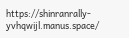https://shinranrally-yvhqwijl.manus.space/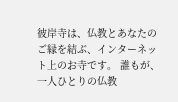彼岸寺は、仏教とあなたのご縁を結ぶ、インターネット上のお寺です。 誰もが、一人ひとりの仏教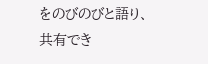をのびのびと語り、共有でき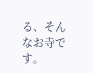る、そんなお寺です。